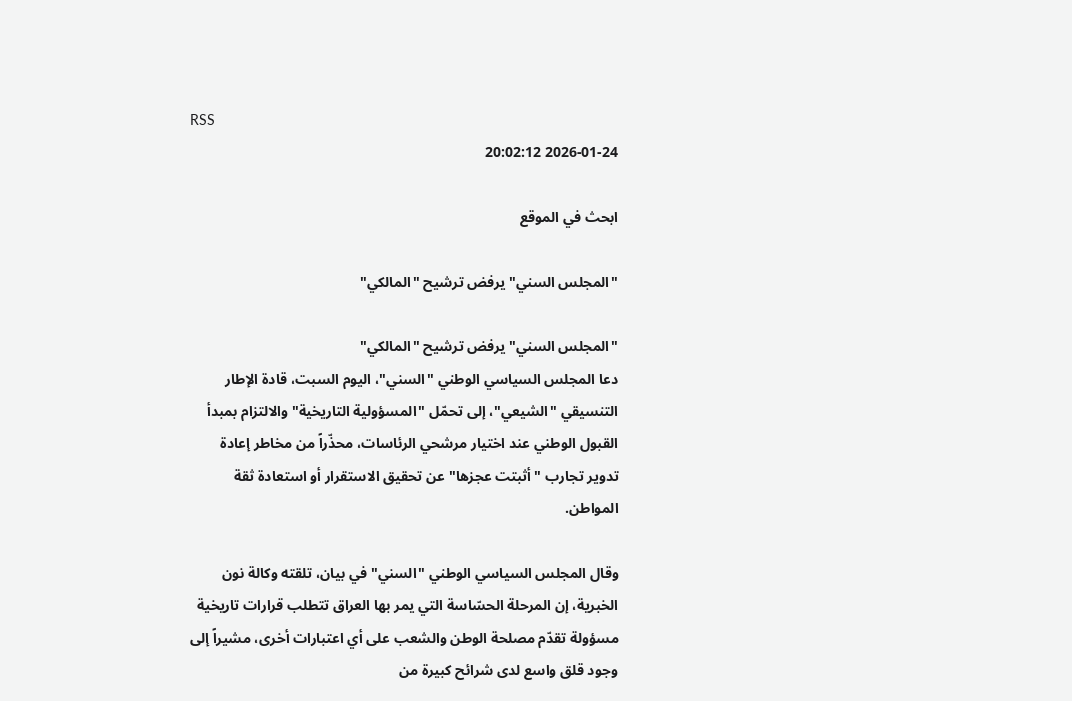RSS
2026-01-24 20:02:12

ابحث في الموقع

"المجلس السني" يرفض ترشيح "المالكي"

"المجلس السني" يرفض ترشيح "المالكي"
دعا المجلس السياسي الوطني "السني"، اليوم السبت، قادة الإطار التنسيقي "الشيعي"، إلى تحمّل "المسؤولية التاريخية" والالتزام بمبدأ القبول الوطني عند اختيار مرشحي الرئاسات، محذّراً من مخاطر إعادة تدوير تجارب "أثبتت عجزها" عن تحقيق الاستقرار أو استعادة ثقة المواطن.

وقال المجلس السياسي الوطني "السني" في بيان، تلقته وكالة نون الخبرية، إن المرحلة الحسّاسة التي يمر بها العراق تتطلب قرارات تاريخية مسؤولة تقدّم مصلحة الوطن والشعب على أي اعتبارات أخرى، مشيراً إلى وجود قلق واسع لدى شرائح كبيرة من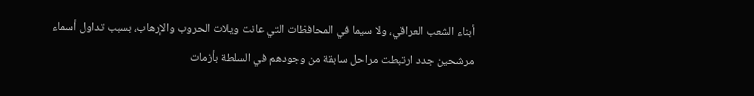أبناء الشعب العراقي، ولا سيما في المحافظات التي عانت ويلات الحروب والإرهاب، بسبب تداول أسماء مرشحين جدد ارتبطت مراحل سابقة من وجودهم في السلطة بأزمات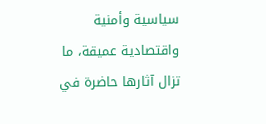سياسية وأمنية واقتصادية عميقة، ما تزال آثارها حاضرة في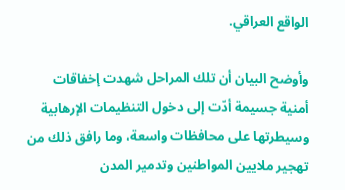الواقع العراقي.

وأوضح البيان أن تلك المراحل شهدت إخفاقات أمنية جسيمة أدّت إلى دخول التنظيمات الإرهابية وسيطرتها على محافظات واسعة، وما رافق ذلك من تهجير ملايين المواطنين وتدمير المدن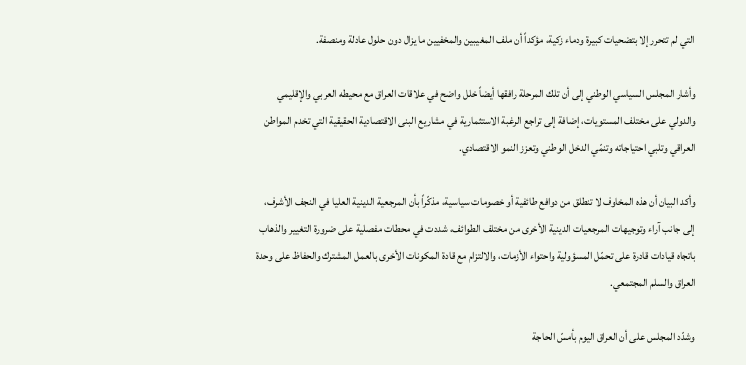التي لم تتحرر إلا بتضحيات كبيرة ودماء زكية، مؤكداً أن ملف المغيبين والمخفيين ما يزال دون حلول عادلة ومنصفة.

وأشار المجلس السياسي الوطني إلى أن تلك المرحلة رافقها أيضاً خلل واضح في علاقات العراق مع محيطه العربي والإقليمي والدولي على مختلف المستويات، إضافة إلى تراجع الرغبة الاستثمارية في مشاريع البنى الاقتصادية الحقيقية التي تخدم المواطن العراقي وتلبي احتياجاته وتنمّي الدخل الوطني وتعزز النمو الاقتصادي.

وأكد البيان أن هذه المخاوف لا تنطلق من دوافع طائفية أو خصومات سياسية، مذكّراً بأن المرجعية الدينية العليا في النجف الأشرف، إلى جانب آراء وتوجيهات المرجعيات الدينية الأخرى من مختلف الطوائف، شددت في محطات مفصلية على ضرورة التغيير والذهاب باتجاه قيادات قادرة على تحمّل المسؤولية واحتواء الأزمات، والالتزام مع قادة المكونات الأخرى بالعمل المشترك والحفاظ على وحدة العراق والسلم المجتمعي.

وشدّد المجلس على أن العراق اليوم بأمسّ الحاجة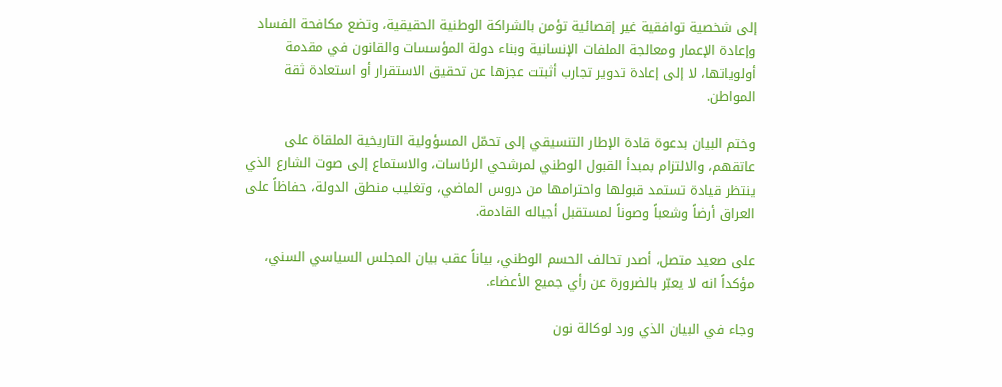إلى شخصية توافقية غير إقصائية تؤمن بالشراكة الوطنية الحقيقية، وتضع مكافحة الفساد وإعادة الإعمار ومعالجة الملفات الإنسانية وبناء دولة المؤسسات والقانون في مقدمة أولوياتها، لا إلى إعادة تدوير تجارب أثبتت عجزها عن تحقيق الاستقرار أو استعادة ثقة المواطن.

وختم البيان بدعوة قادة الإطار التنسيقي إلى تحمّل المسؤولية التاريخية الملقاة على عاتقهم، والالتزام بمبدأ القبول الوطني لمرشحي الرئاسات، والاستماع إلى صوت الشارع الذي ينتظر قيادة تستمد قبولها واحترامها من دروس الماضي، وتغليب منطق الدولة، حفاظاً على العراق أرضاً وشعباً وصوناً لمستقبل أجياله القادمة.

على صعيد متصل، أصدر تحالف الحسم الوطني، بياناً عقب بيان المجلس السياسي السني، مؤكداً انه لا يعبّر بالضرورة عن رأي جميع الأعضاء.

وجاء في البيان الذي ورد لوكالة نون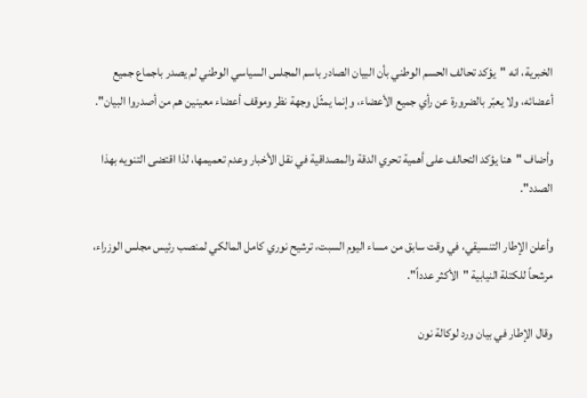الخبرية، انه "يؤكد تحالف الحسم الوطني بأن البيان الصادر باسم المجلس السياسي الوطني لم يصدر باجماع جميع أعضائه، ولا يعبّر بالضرورة عن رأي جميع الأعضاء، وإنما يمثّل وجهة نظر وموقف أعضاء معينين هم من أصدروا البيان".

وأضاف "هنا يؤكد التحالف على أهمية تحري الدقة والمصداقية في نقل الأخبار وعدم تعميمها، لذا اقتضى التنويه بهذا الصدد".

وأعلن الإطار التنسيقي، في وقت سابق من مساء اليوم السبت، ترشيح نوري كامل المالكي لمنصب رئيس مجلس الوزراء، مرشحاً للكتلة النيابية "الأكثر عدداً".

وقال الإطار في بيان ورد لوكالة نون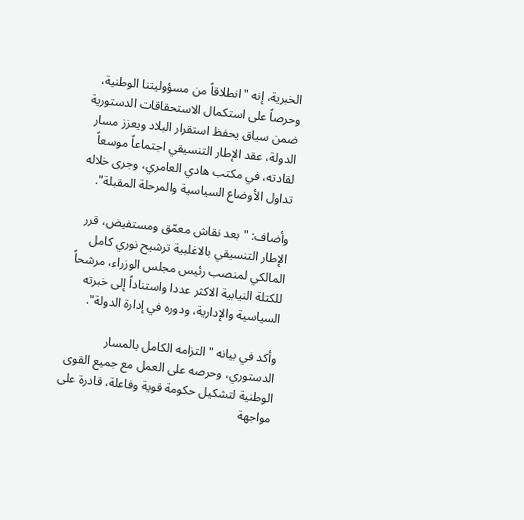الخبرية، إنه "انطلاقاً من مسؤوليتنا الوطنية، وحرصاً على استكمال الاستحقاقات الدستورية ضمن سياق يحفظ استقرار البلاد ويعزز مسار الدولة، عقد الإطار التنسيقي اجتماعاً موسعاً لقادته، في مكتب هادي العامري، وجرى خلاله تداول الأوضاع السياسية والمرحلة المقبلة".

وأضاف: "بعد نقاش معمّق ومستفيض، قرر الإطار التنسيقي بالاغلبية ترشيح نوري كامل المالكي لمنصب رئيس مجلس الوزراء، مرشحاً للكتلة النيابية الاكثر عددا واستناداً إلى خبرته السياسية والإدارية، ودوره في إدارة الدولة".

وأكد في بيانه "التزامه الكامل بالمسار الدستوري، وحرصه على العمل مع جميع القوى الوطنية لتشكيل حكومة قوية وفاعلة، قادرة على مواجهة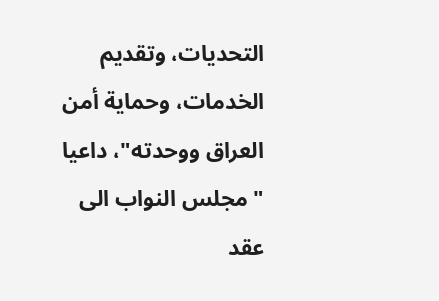التحديات، وتقديم الخدمات، وحماية أمن العراق ووحدته"، داعيا "مجلس النواب الى عقد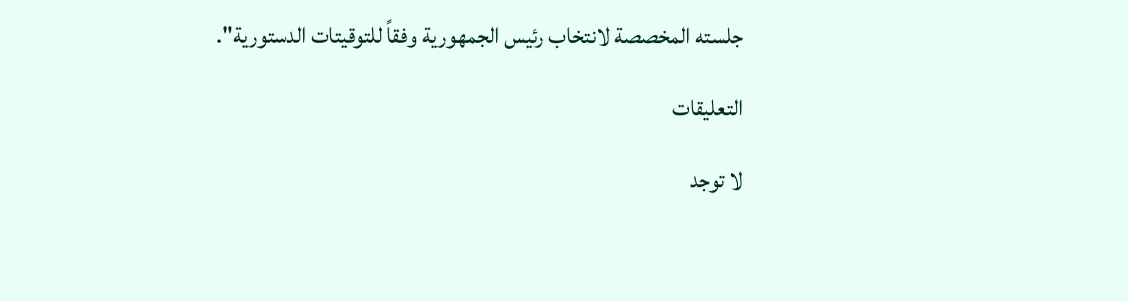جلسته المخصصة لانتخاب رئيس الجمهورية وفقاً للتوقيتات الدستورية".

التعليقات

لا توجد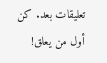تعليقات بعد. كن أول من يعلق!